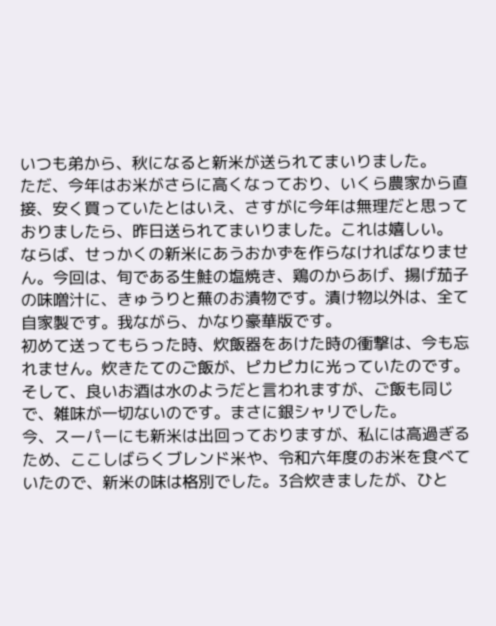いつも弟から、秋になると新米が送られてまいりました。
ただ、今年はお米がさらに高くなっており、いくら農家から直接、安く買っていたとはいえ、さすがに今年は無理だと思っておりましたら、昨日送られてまいりました。これは嬉しい。
ならば、せっかくの新米にあうおかずを作らなければなりません。今回は、旬である生鮭の塩焼き、鶏のからあげ、揚げ茄子の味噌汁に、きゅうりと蕪のお漬物です。漬け物以外は、全て自家製です。我ながら、かなり豪華版です。
初めて送ってもらった時、炊飯器をあけた時の衝撃は、今も忘れません。炊きたてのご飯が、ピカピカに光っていたのです。そして、良いお酒は水のようだと言われますが、ご飯も同じで、雑味が一切ないのです。まさに銀シャリでした。
今、スーパーにも新米は出回っておりますが、私には高過ぎるため、ここしばらくブレンド米や、令和六年度のお米を食べていたので、新米の味は格別でした。3合炊きましたが、ひと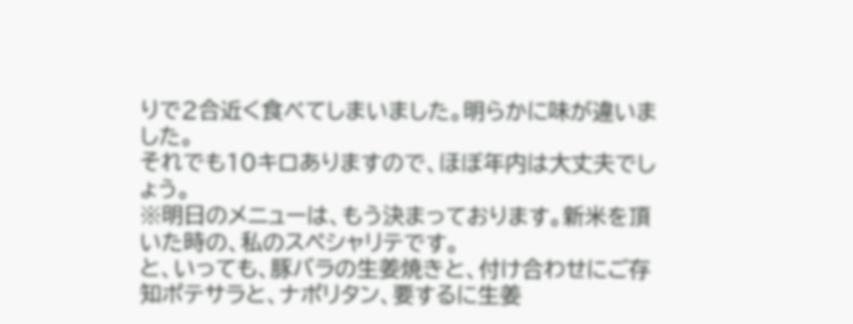りで2合近く食べてしまいました。明らかに味が違いました。
それでも10キロありますので、ほぼ年内は大丈夫でしょう。
※明日のメニューは、もう決まっております。新米を頂いた時の、私のスペシャリテです。
と、いっても、豚バラの生姜焼きと、付け合わせにご存知ポテサラと、ナポリタン、要するに生姜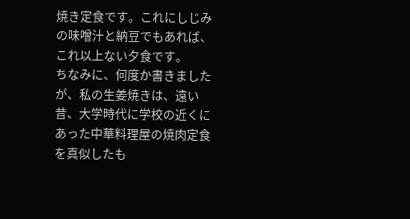焼き定食です。これにしじみの味噌汁と納豆でもあれば、これ以上ない夕食です。
ちなみに、何度か書きましたが、私の生姜焼きは、遠い昔、大学時代に学校の近くにあった中華料理屋の焼肉定食を真似したも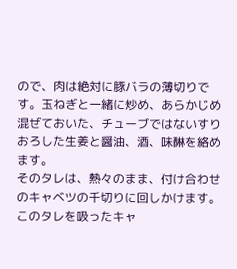ので、肉は絶対に豚バラの薄切りです。玉ねぎと一緒に炒め、あらかじめ混ぜておいた、チューブではないすりおろした生姜と醤油、酒、味醂を絡めます。
そのタレは、熱々のまま、付け合わせのキャベツの千切りに回しかけます。このタレを吸ったキャ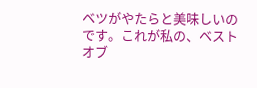ベツがやたらと美味しいのです。これが私の、ベストオブ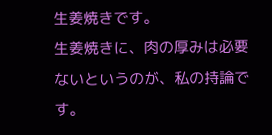生姜焼きです。
生姜焼きに、肉の厚みは必要ないというのが、私の持論です。